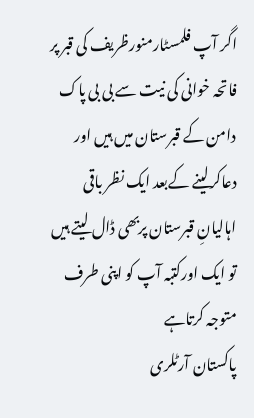اگر آپ فلمسٹارمنورظریف کی قبر پر فاتحہ خوانی کی نیت سے بی بی پاک دامن کے قبرستان میں ہیں اور دعاکرلینے کےبعد ایک نظر باقی اہالیانِ قبرستان پربھی ڈال لیتے ہیں تو ایک اورکتبہ آپ کو اپنی طرف متوجہ کرتاہے
پاکستان آرٹلری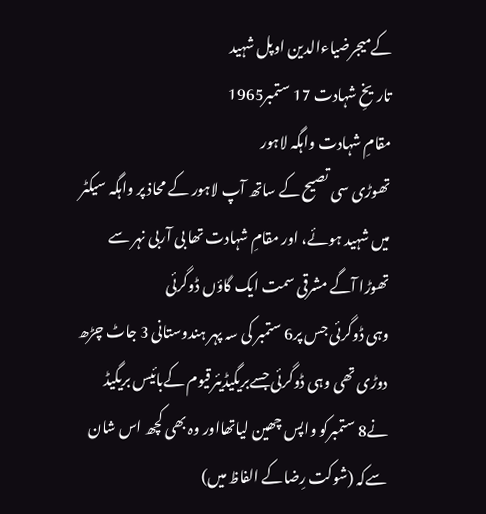کےمیجرضیاءالدین اوپل شہید
تاریخِ شہادت 17 ستمبر1965
مقامِ شہادت واہگہ لاہور
تھوڑی سی تصیح کے ساتھ آپ لاہور کے محاذ پر واہگہ سیکٹر میں شہید ہوئے، اور مقامِ شہادت تھا بی آربی نہر سے تھوڑا آگے مشرقی سمت ایک گاؤں ڈوگرئی
وہی ڈوگرئی جس پر6 ستمبر کی سہ پہر ہندوستانی 3 جاٹ چڑھ دوڑی تھی وہی ڈوگرئی جسےبریگیڈیئرقیوم کےبائیس بریگیڈ نے8 ستمبرکو واپس چھین لیاتھااور وہ بھی کچھ اس شان سےکہ (شوکت رِضاکے الفاظ میں)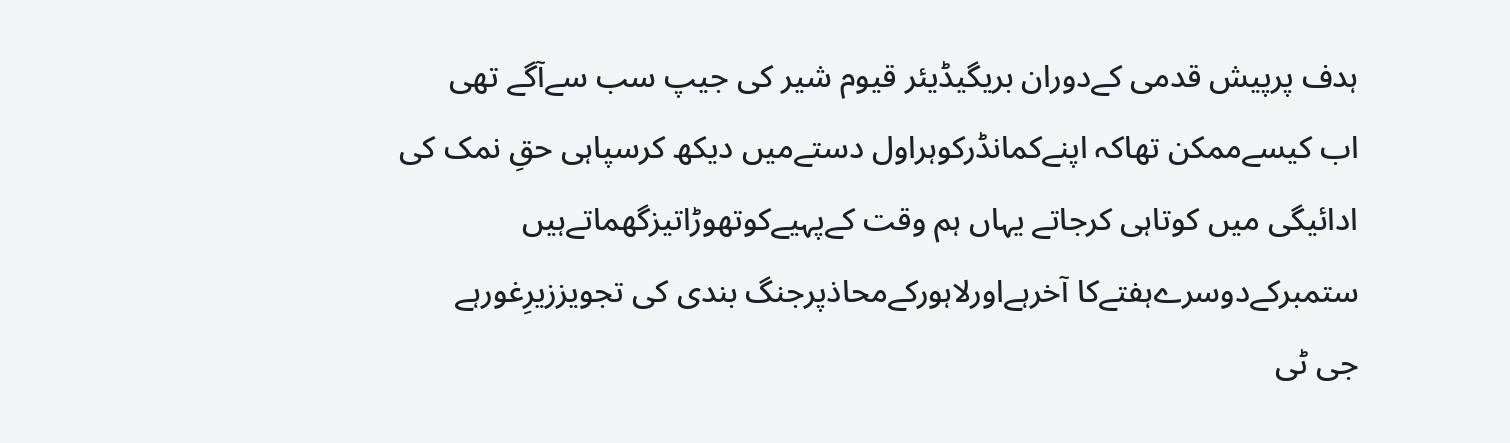ہدف پرپیش قدمی کےدوران بریگیڈیئر قیوم شیر کی جیپ سب سےآگے تھی
اب کیسےممکن تھاکہ اپنےکمانڈرکوہراول دستےمیں دیکھ کرسپاہی حقِ نمک کی ادائیگی میں کوتاہی کرجاتے یہاں ہم وقت کےپہیےکوتھوڑاتیزگھماتےہیں
ستمبرکےدوسرےہفتےکا آخرہےاورلاہورکےمحاذپرجنگ بندی کی تجویززیرِغورہے
جی ٹی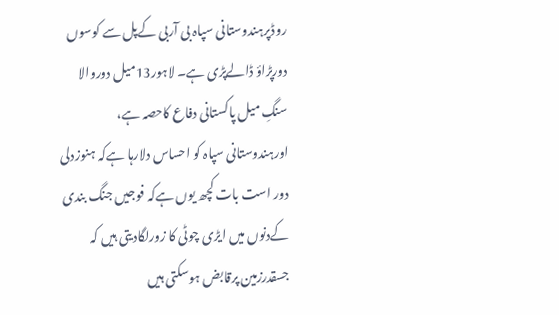روڈپرہندوستانی سپاہ بی آربی کےپل سے کوسوں دورپڑاؤ ڈالےپڑی ہے۔ لاہور13میل دوروالا سنگِ میل پاکستانی دفاع کاحصہ ہے، اورہندوستانی سپاہ کو احساس دلارہا ہےکہ ہنوزدلی دور است بات کچھ یوں ہےکہ فوجیں جنگ بندی کےدنوں میں ایڑی چوٹی کا زورلگادیتی ہیں کہ جسقدرزمین پرقابض ہوسکتی ہیں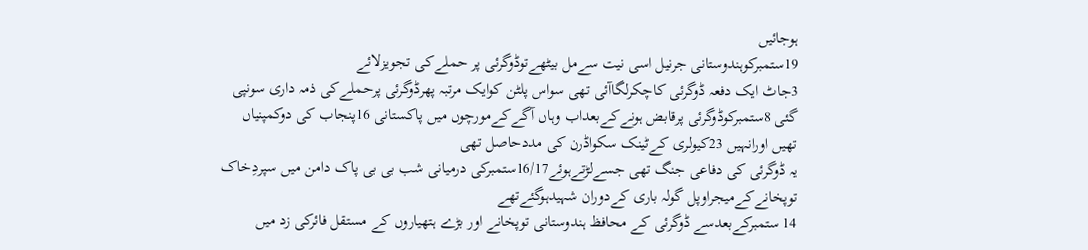ہوجائیں
19ستمبرکوہندوستانی جرنیل اسی نیت سےمل بیٹھےتوڈوگرئی پر حملےکی تجویزلائے
3جاٹ ایک دفعہ ڈوگرئی کاچکرلگاآئی تھی سواس پلٹن کوایک مرتبہ پھرڈوگرئی پرحملےکی ذمہ داری سونپی گئی 8ستمبرکوڈوگرئی پرقابض ہونےکےبعداب وہاں آگےکےمورچوں میں پاکستانی 16پنجاب کی دوکمپنیاں تھیں اورانہیں 23کیولری کےٹینک سکواڈرن کی مددحاصل تھی
یہ ڈوگرئی کی دفاعی جنگ تھی جسےلڑتےہوئے16/17ستمبرکی درمیانی شب بی بی پاک دامن میں سپردِخاک توپخانےکےمیجراوپل گولہ باری کےدوران شہیدہوگئےتھے
14 ستمبرکےبعدسے ڈوگرئی کے محافظ ہندوستانی توپخانے اور بڑے ہتھیاروں کے مستقل فائرکی زد میں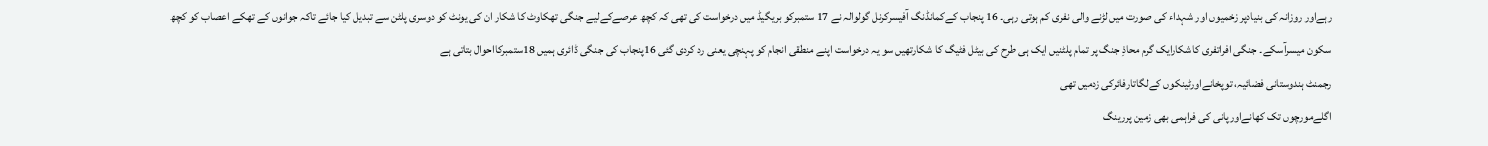رہےاور روزانہ کی بنیادپر زخمیوں اور شہداء کی صورت میں لڑنے والی نفری کم ہوتی رہی۔ 16 پنجاب کےکمانڈنگ آفیسرکرنل گولوالہ نے 17 ستمبرکو بریگیڈ میں درخواست کی تھی کہ کچھ عرصےکےلیے جنگی تھکاوٹ کا شکار ان کی یونٹ کو دوسری پلٹن سے تبدیل کیا جائے تاکہ جوانوں کے تھکے اعصاب کو کچھ سکون میسرآسکے۔ جنگی افراتفری کاشکارایک گرم محاذِ جنگ پر تمام پلٹنیں ایک ہی طرح کی بیٹل فٹیگ کا شکارتھیں سو یہ درخواست اپنے منطقی انجام کو پہنچی یعنی رد کردی گئی 16پنجاب کی جنگی ڈائری ہمیں 18ستمبرکااحوال بتاتی ہے
رجمنٹ ہندوستانی فضائیہ، توپخانےاورٹینکوں کےلگاتارفائرکی زدمیں تھی
اگلےمورچوں تک کھانےاورپانی کی فراہمی بھی زمین پررینگ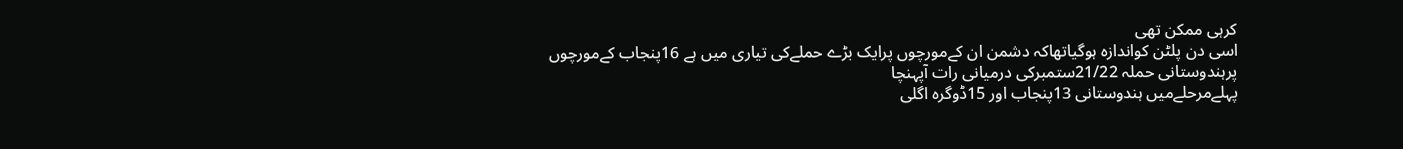کرہی ممکن تھی
اسی دن پلٹن کواندازہ ہوگیاتھاکہ دشمن ان کےمورچوں پرایک بڑے حملےکی تیاری میں ہے 16پنجاب کےمورچوں پرہندوستانی حملہ 21/22ستمبرکی درمیانی رات آپہنچا
پہلےمرحلےمیں ہندوستانی 13پنجاب اور 15ڈوگرہ اگلی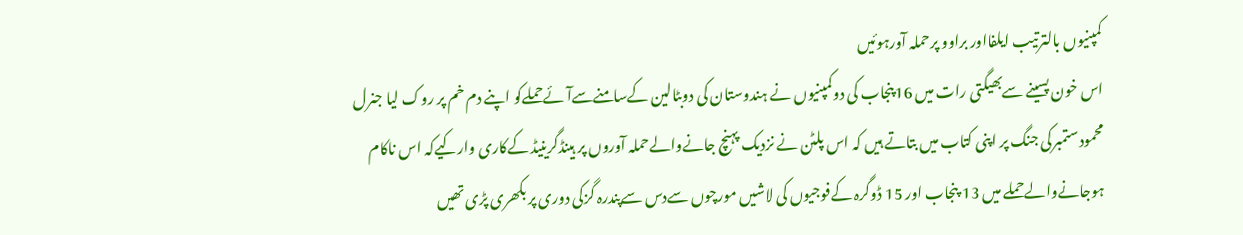کمپنیوں بالترتیب ایلفااور براوو پرحملہ آورہوئیں
اس خون پسینے سےبھیگتی رات میں 16پنجاب کی دوکمپنیوں نے ہندوستان کی دوبٹالین کےسامنےسےآئےحملےکو اپنے دم خم پر روک لیا جنرل محمودستمبرکی جنگ پر اپنی کتاب میں بتاتے ہیں کہ اس پلٹن نے نزدیک پہنچ جانےوالےحملہ آوروں پر ہینڈگرینیڈ کےکاری وارکیےکہ اس ناکام ہوجانےوالےحملے میں 13 پنجاب اور 15 ڈوگرہ کےفوجیوں کی لاشیں مورچوں سےدس سےپندرہ گزکی دوری پر بکھری پڑی تھیں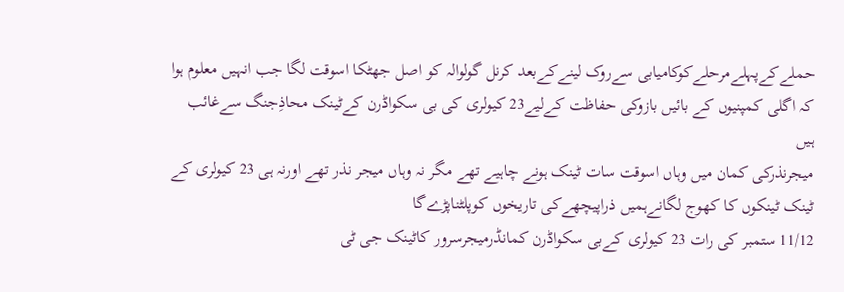حملےکےپہلےمرحلےکوکامیابی سےروک لینےکےبعد کرنل گولوالہ کو اصل جھٹکا اسوقت لگا جب انہیں معلوم ہوا کہ اگلی کمپنیوں کے بائیں بازوکی حفاظت کےلیے23 کیولری کی بی سکواڈرن کےٹینک محاذِجنگ سےغائب ہیں
میجرنذرکی کمان میں وہاں اسوقت سات ٹینک ہونے چاہیے تھے مگر نہ وہاں میجر نذر تھے اورنہ ہی 23 کیولری کے ٹینک ٹینکوں کا کھوج لگانےہمیں ذراپیچھےکی تاریخوں کوپلٹناپڑےگا
11/12 ستمبر کی رات 23 کیولری کےبی سکواڈرن کمانڈرمیجرسرور کاٹینک جی ٹی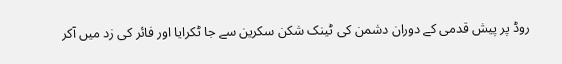روڈ پر پیش قدمی کے دوران دشمن کی ٹینک شکن سکرین سے جا ٹکرایا اور فائر کی زد میں آکر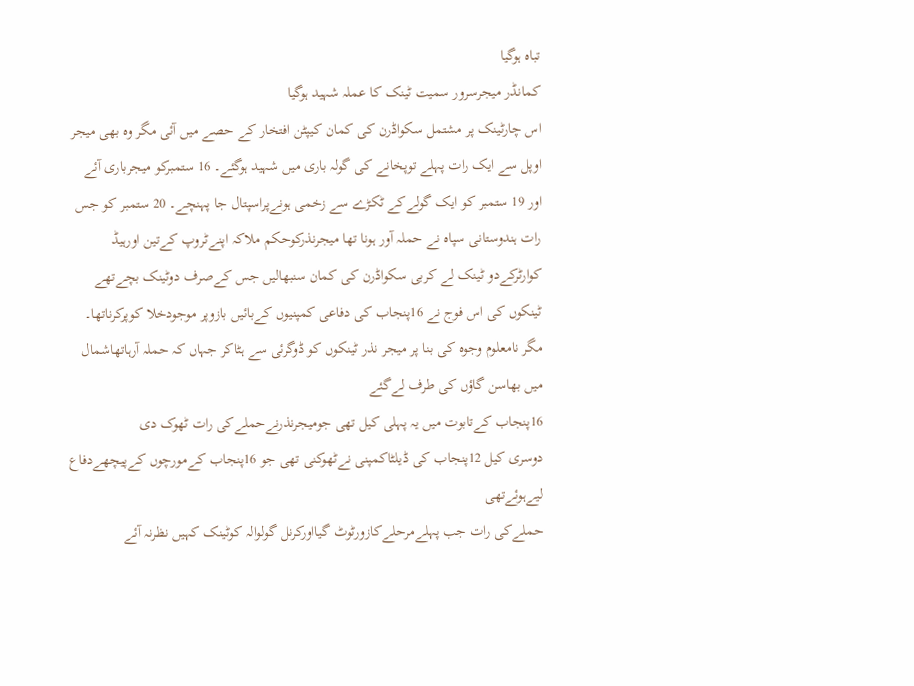تباہ ہوگیا
کمانڈر میجرسرور سمیت ٹینک کا عملہ شہید ہوگیا
اس چارٹینک پر مشتمل سکواڈرن کی کمان کیپٹن افتخار کے حصے میں آئی مگر وہ بھی میجر اوپل سے ایک رات پہلے توپخانے کی گولہ باری میں شہید ہوگئے۔ 16 ستمبرکو میجرباری آئے اور 19 ستمبر کو ایک گولےکے ٹکڑے سے زخمی ہونےپراسپتال جا پہنچے۔ 20 ستمبر کو جس رات ہندوستانی سپاہ نے حملہ آور ہونا تھا میجرنذرکوحکم ملاکہ اپنےٹروپ کےتین اورہیڈ کوارٹرکےدو ٹینک لے کربی سکواڈرن کی کمان سنبھالیں جس کےصرف دوٹینک بچےتھے
ٹینکوں کی اس فوج نے 16پنجاب کی دفاعی کمپنیوں کےبائیں بازوپر موجودخلا کوپرکرناتھا۔ مگر نامعلوم وجوہ کی بنا پر میجر نذر ٹینکوں کو ڈوگرئی سے ہٹاکر جہاں کہ حملہ آرہاتھاشمال میں بھاسن گاؤں کی طرف لےگئے
16پنجاب کےتابوت میں یہ پہلی کیل تھی جومیجرنذرنےحملےکی رات ٹھوک دی
دوسری کیل 12پنجاب کی ڈیلٹاکمپنی نےٹھوکنی تھی جو 16پنجاب کےمورچوں کےپیچھےدفاع لیےہوئےتھی
حملےکی رات جب پہلےمرحلےکازورٹوٹ گیااورکرنل گولوالہ کوٹینک کہیں نظرنہ آئے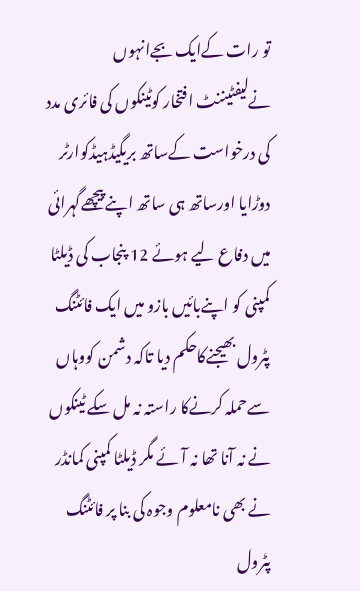تو رات کےایک بجےانہوں نےلیفٹیننٹ افتخار کوٹینکوں کی فائری مدد کی درخواست کےساتھ بریگیڈہیڈکوارٹر دوڑایا اورساتھ ہی ساتھ اپنےپیچھےگہرائی میں دفاع لیے ہوئے 12 پنجاب کی ڈیلٹا کمپنی کو اپنےبائیں بازو میں ایک فائٹنگ پٹرول بھیجنےکاحکم دیا تاکہ دشمن کووہاں سےحملہ کرنےکا راستہ نہ مل سکے ٹینکوں نے نہ آنا تھا نہ آئے مگر ڈیلٹا کمپنی کمانڈر نے بھی نامعلوم وجوہ کی بنا پر فائٹنگ پٹرول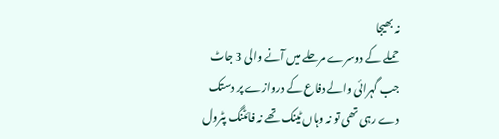نہ بھیجا
حملے کے دوسرے مرحلے میں آنے والی 3 جاٹ جب گہرائی والے دفاع کے دروازے پر دستک دے رہی تھی تو نہ وہاں ٹینک تھے نہ فائٹنگ پٹرول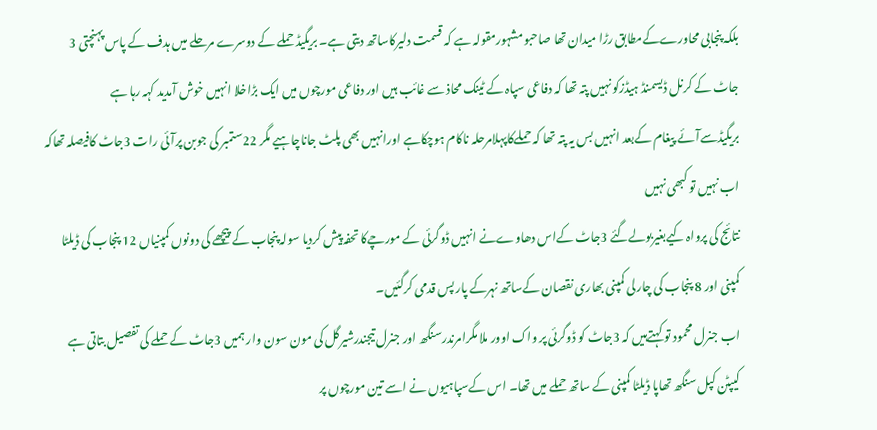بلکہ پنجابی محاورےکےمطابق رڑا میدان تھا صاحبو مشہورمقولہ ہے کہ قسمت دلیرکاساتھ دیتی ہے۔ بریگیڈ حملے کے دوسرے مرحلے میں ہدف کے پاس پہنچتی 3 جاٹ کے کرنل ڈیسمنڈ ہیڈزکو نہیں پتہ تھا کہ دفاعی سپاہ کے ٹینک محاذ سے غائب ہیں اور دفاعی مورچوں میں ایک بڑاخلا انہیں خوش آمدید کہہ رہا ہے
بریگیڈسےآئے پیغام کےبعد انہیں بس یہ پتہ تھا کہ حملےکاپہلامرحلہ ناکام ہوچکاہے اورانہیں بھی پلٹ جاناچاہیے مگر 22ستمبر کی جوبن پرآئی رات 3جاٹ کافیصلہ تھاکہ اب نہیں تو کبھی نہیں
نتائج کی پرواہ کیےبغیربولےگئے 3جاٹ کےاس دھاوےنے انہیں ڈوگرئی کے مورچےکا تحفہ پیش کردیا سولہ پنجاب کے پیچھے کی دونوں کمپنیاں 12 پنجاب کی ڈیلٹا کمپنی اور 8 پنجاب کی چارلی کمپنی بھاری نقصان کےساتھ نہرکے پار پس قدمی کرگئیں۔
اب جنرل محمود تو کہتےہیں کہ 3جاٹ کو ڈوگرئی پر واک اوور ملا مگرامرندرسنگھ اور جنرل تیجندرشیرگل کی مون سون وار ہمیں 3جاٹ کے حملے کی تفصیل بتاتی ہے کیپٹن کپل سنگھ تھاپا ڈیلٹا کمپنی کے ساتھ حملے میں تھا۔ اس کےسپاہیوں نے اسے تین مورچوں پر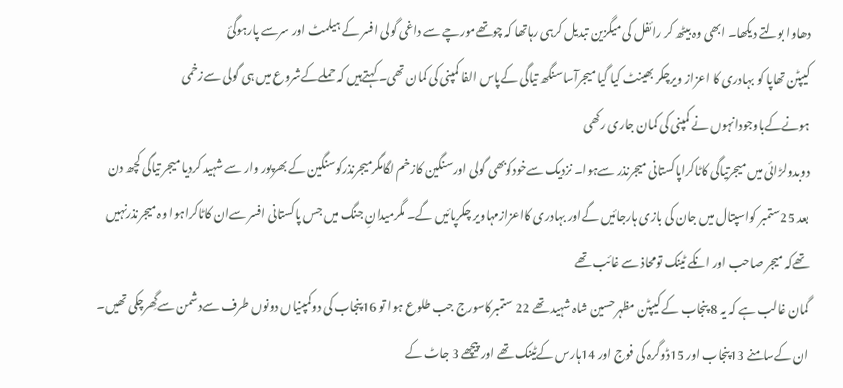دھاوا بولتے دیکھا۔ ابھی وہ بیٹھ کر رائفل کی میگزین تبدیل کرہی رہاتھا کہ چوتھےمورچے سے داغی گولی افسر کے ہیلمٹ اور سرسے پارہوگئ
کیپٹن تھاپا کو بہادری کا اعزاز ویرچکر بھینٹ کیا گیا میجرآساسنگھ تیاگی کےپاس الفا کمپنی کی کمان تھی۔ کہتےہیں کہ حملےکےشروع میں ہی گولی سےزخمی ہونےکےباوجودانہوں نے کمپنی کی کمان جاری رکھی
دوبدولڑائی میں میجرتیاگی کاٹاکراپاکستانی میجرنذر سےہوا۔ نزدیک سےخودکوبھی گولی اورسنگین کازخم لگامگرمیجرنذرکوسنگین کے بھرپور وار سے شہید کردیا میجر تیاگی کچھ دن بعد 25ستمبر کواسپتال میں جان کی بازی ہارجائیں گےاور بہادری کااعزازمہاویر چکرپائیں گے۔ مگرمیدانِ جنگ میں جس پاکستانی افسر سےان کاٹاکراہوا وہ میجرنذرنہیں تھےکہ میجر صاحب اور انکے ٹینک تومحاذ سے غائب تھے
گمان غالب ہے کہ یہ 8 پنجاب کے کیپٹن مظہرحسین شاہ شہید تھے 22 ستمبرکاسورج جب طلوع ہوا تو 16پنجاب کی دوکمپنیاں دونوں طرف سےدشمن سےگِھرچکی تھیں۔ ان کےسامنے 13پنجاب اور 15ڈوگرہ کی فوج اور 14ہارس کےٹینک تھے اور پیچھے 3 جاٹ کے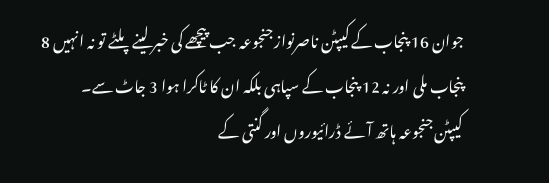جوان 16 پنجاب کے کیپٹن ناصرنواز جنجوعہ جب پیچھے کی خبر لینے پلٹے تو نہ انہیں 8 پنجاب ملی اور نہ 12 پنجاب کے سپاہی بلکہ ان کا ٹاکرا ہوا 3 جاٹ سے۔
کیپٹن جنجوعہ ہاتھ آئے ڈرائیوروں اور گنتی کے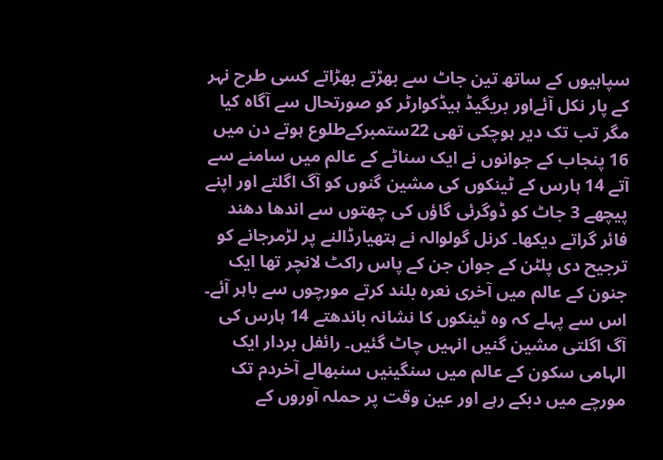سپاہیوں کے ساتھ تین جاٹ سے بھڑتے بھڑاتے کسی طرح نہر کے پار نکل آئےاور بریگیڈ ہیڈکوارٹر کو صورتحال سے آگاہ کیا مگر تب تک دیر ہوچکی تھی 22ستمبرکےطلوع ہوتے دن میں 16 پنجاب کے جوانوں نے ایک سناٹے کے عالم میں سامنے سے آتے 14 ہارس کے ٹینکوں کی مشین گنوں کو آگ اگلتے اور اپنے پیچھے 3 جاٹ کو ڈوگرئی گاؤں کی چھتوں سے اندھا دھند فائر گراتے دیکھا۔ کرنل گولوالہ نے ہتھیارڈالنے پر لڑمرجانے کو ترجیح دی پلٹن کے جوان جن کے پاس راکٹ لانچر تھا ایک جنون کے عالم میں آخری نعرہ بلند کرتے مورچوں سے باہر آئے۔ اس سے پہلے کہ وہ ٹینکوں کا نشانہ باندھتے 14 ہارس کی آگ اگلتی مشین گنیں انہیں چاٹ گئیں۔ رائفل بردار ایک الہامی سکون کے عالم میں سنگینیں سنبھالے آخردم تک مورچے میں دبکے رہے اور عین وقت پر حملہ آوروں کے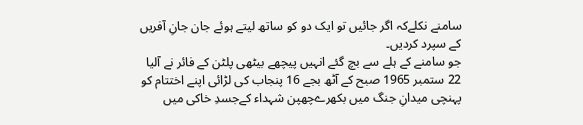سامنے نکلےکہ اگر جائیں تو ایک دو کو ساتھ لیتے ہوئے جان جانِ آفریں کے سپرد کردیں۔
جو سامنے کے ہلے سے بچ گئے انہیں پیچھے بیٹھی پلٹن کے فائر نے آلیا
22 ستمبر 1965 صبح کے آٹھ بجے 16 پنجاب کی لڑائی اپنے اختتام کو پہنچی میدانِ جنگ میں بکھرےچھپن شہداء کےجسدِ خاکی میں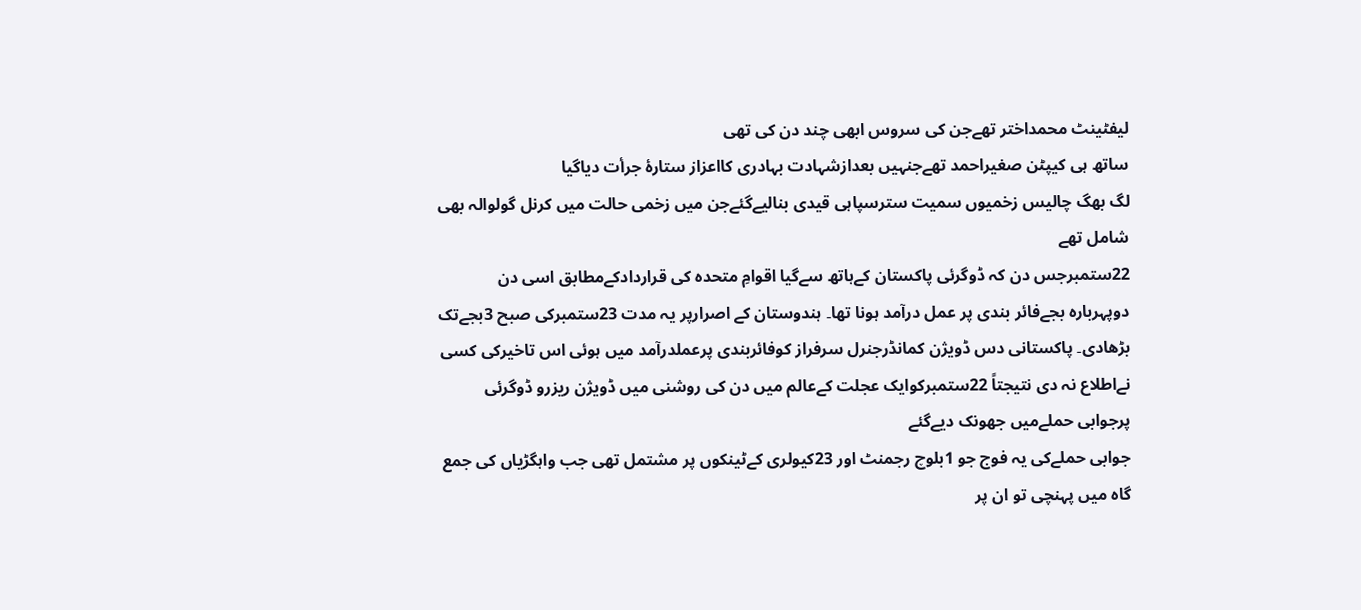لیفٹینٹ محمداختر تھےجن کی سروس ابھی چند دن کی تھی
ساتھ ہی کیپٹن صغیراحمد تھےجنہیں بعدازشہادت بہادری کااعزاز ستارۂ جرأت دیاگیا
لگ بھگ چالیس زخمیوں سمیت سترسپاہی قیدی بنالیےگئےجن میں زخمی حالت میں کرنل گولوالہ بھی شامل تھے
22ستمبرجس دن کہ ڈوگرئی پاکستان کےہاتھ سےگیا اقوامِ متحدہ کی قراردادکےمطابق اسی دن دوپہربارہ بجےفائر بندی پر عمل درآمد ہونا تھا۔ ہندوستان کے اصرارپر یہ مدت 23ستمبرکی صبح 3بجےتک بڑھادی۔ پاکستانی دس ڈویژن کمانڈرجنرل سرفراز کوفائربندی پرعملدرآمد میں ہوئی اس تاخیرکی کسی نےاطلاع نہ دی نتیجتاً 22ستمبرکوایک عجلت کےعالم میں دن کی روشنی میں ڈویژن ریزرو ڈوگرئی پرجوابی حملےمیں جھونک دیےگئے
جوابی حملےکی یہ فوج جو 1بلوچ رجمنٹ اور 23کیولری کےٹینکوں پر مشتمل تھی جب واہگڑیاں کی جمع گاہ میں پہنچی تو ان پر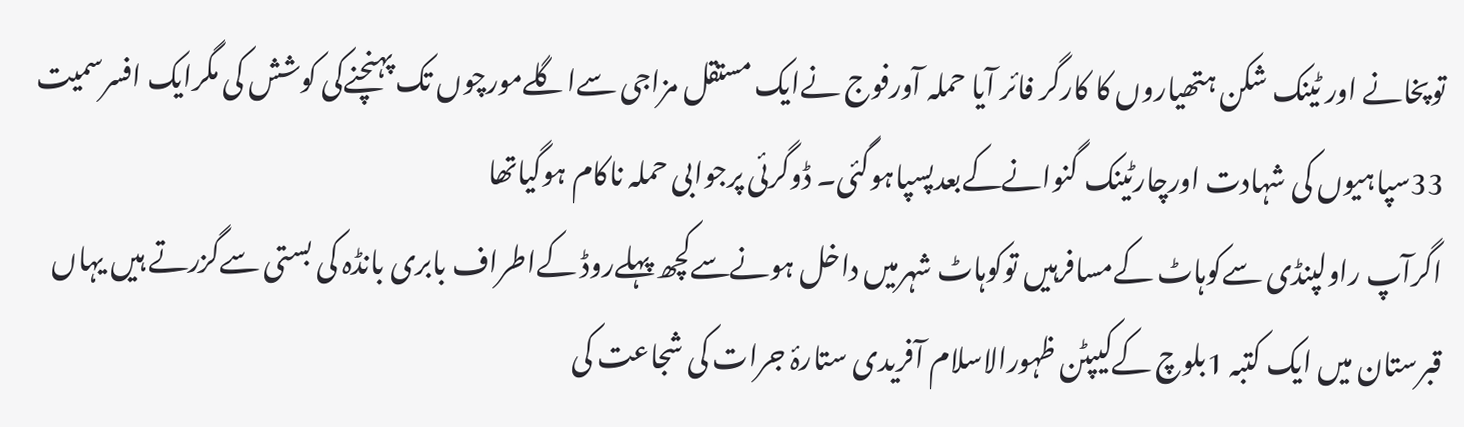توپخانے اور ٹینک شکن ہتھیاروں کا کارگر فائر آیا حملہ آورفوج نےایک مستقل مزاجی سےاگلےمورچوں تک پہنچنےکی کوشش کی مگرایک افسرسمیت 33سپاہیوں کی شہادت اورچارٹینک گنوانےکےبعدپسپاہوگئی۔ ڈوگرئی پرجوابی حملہ ناکام ہوگیاتھا
اگرآپ راولپنڈی سےکوہاٹ کےمسافرہیں توکوہاٹ شہرمیں داخل ہونےسےکچھ پہلےروڈ کےاطراف بابری بانڈہ کی بستی سےگزرتے ہیں یہاں قبرستان میں ایک کتبہ 1بلوچ کےکیپٹن ظہورالاسلام آفریدی ستارۂ جرات کی شجاعت کی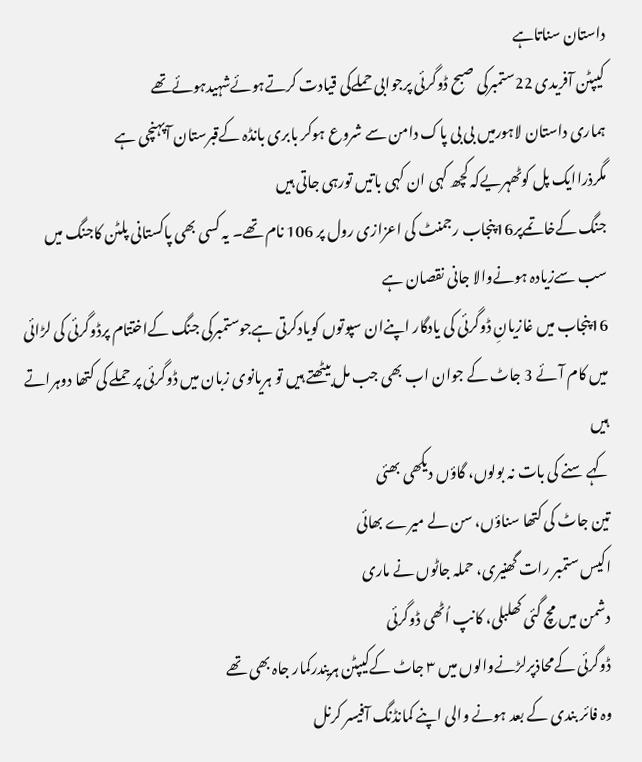داستان سناتاہے
کیپٹن آفریدی 22ستمبرکی صبح ڈوگرئی پرجوابی حملےکی قیادت کرتےہوئےشہیدہوئےتھے
ہماری داستان لاہورمیں بی بی پاک دامن سے شروع ہوکر بابری بانڈہ کےقبرستان آپہنچی ہے
مگرذراایک پل کوٹھہریےکہ کچھ کہی ان کہی باتیں تورہی جاتی ہیں
جنگ کےخاتمےپر16پنجاب رجمنٹ کی اعزازی رول پر 106 نام تھے۔ یہ کسی بھی پاکستانی پلٹن کاجنگ میں سب سےزیادہ ہونےوالا جانی نقصان ہے
16پنجاب میں غازیانِ ڈوگرئی کی یادگار اپنےان سپوتوں کویادکرتی ہےجوستمبرکی جنگ کےاختتام پرڈوگرئی کی لڑائی میں کام آئے 3 جاٹ کے جوان اب بھی جب مل بیٹھتے ہیں تو ہریانوی زبان میں ڈوگرئی پر حملے کی کتھا دوہراتے ہیں
کہے سنے کی بات نہ بولوں، گاؤں دیکھی بھئی
تین جاٹ کی کتھا سناؤں، سن لے میرے بھائی
اکیس ستمبر رات گھنیری، حملہ جاٹوں نے ماری
دشمن میں مچ گئی کھلبلی، کانپ اُٹھی ڈوگرئی
ڈوگرئی کےمحاذپرلڑنےوالوں میں ۳ جاٹ کےکیپٹن ہریندرکمار جاہ بھی تھے
وہ فائر بندی کے بعد ہونے والی اپنے کمانڈنگ آفیسر کرنل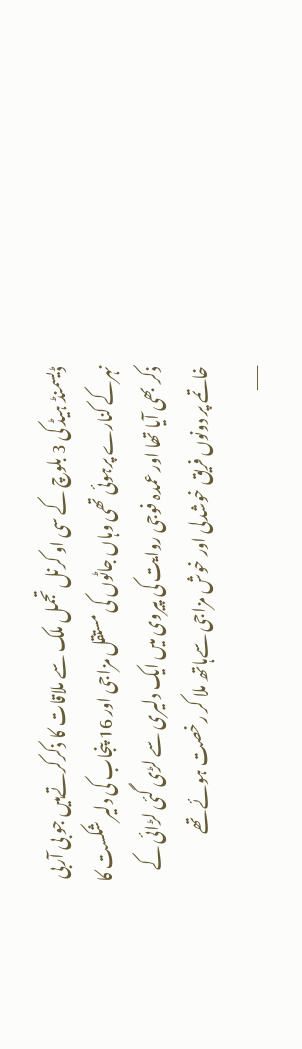ڈیسمنڈ ہیڈ کی 3 بلوچ کے سی او کرنل تجمل ملک سے ملاقات کا ذکرکرتےہیں جو بی آربی نہرکے کنارے پرہوئی تھی وہاں جاٹوں کی مستقل مزاجی اور 16 پنجاب کی دلیر شکست کا ذکر بھی آیا تھا اور عمدہ فوجی روایت کی پیروی میں ایک دلیری سے لڑی گئی لڑائی کے خاتمے پر دونوں فریق خوشدلی اور خوش مزاجی سےہاتھ ملا کر رخصت ہوئے تھے
___